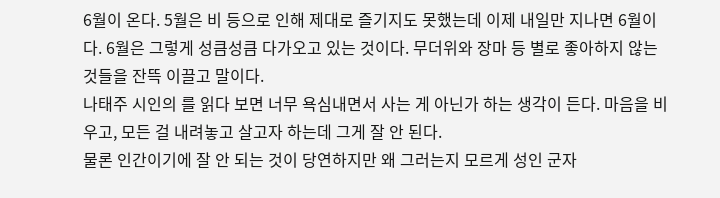6월이 온다. 5월은 비 등으로 인해 제대로 즐기지도 못했는데 이제 내일만 지나면 6월이다. 6월은 그렇게 성큼성큼 다가오고 있는 것이다. 무더위와 장마 등 별로 좋아하지 않는 것들을 잔뜩 이끌고 말이다.
나태주 시인의 를 읽다 보면 너무 욕심내면서 사는 게 아닌가 하는 생각이 든다. 마음을 비우고, 모든 걸 내려놓고 살고자 하는데 그게 잘 안 된다.
물론 인간이기에 잘 안 되는 것이 당연하지만 왜 그러는지 모르게 성인 군자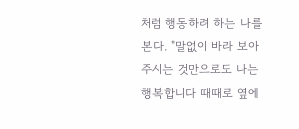처럼 행동하려 하는 나를 본다. "말없이 바라 보아주시는 것만으로도 나는 행복합니다 때때로 옆에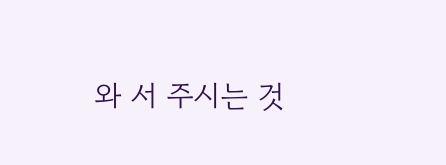와 서 주시는 것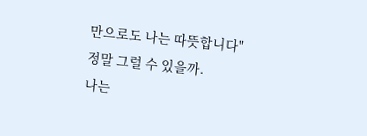만으로도 나는 따뜻합니다" 정말 그럴 수 있을까.
나는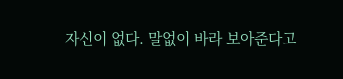자신이 없다. 말없이 바라 보아준다고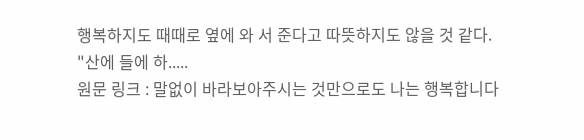행복하지도 때때로 옆에 와 서 준다고 따뜻하지도 않을 것 같다.
"산에 들에 하.....
원문 링크 : 말없이 바라보아주시는 것만으로도 나는 행복합니다